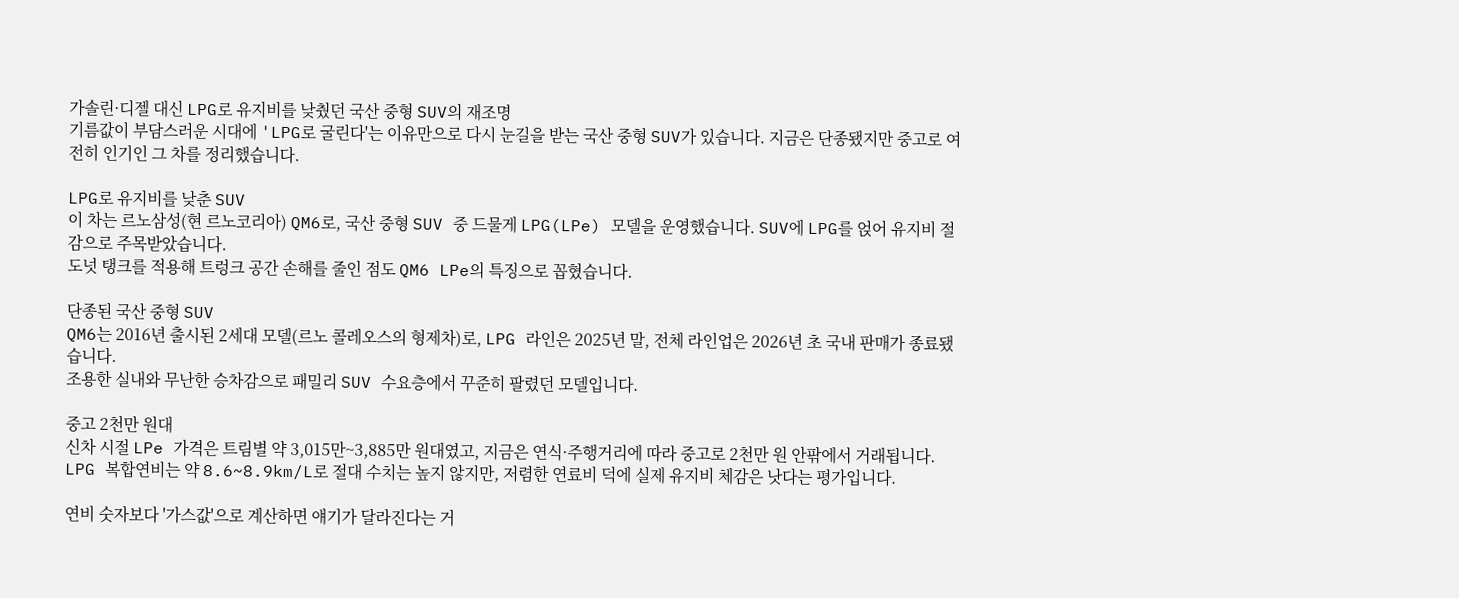가솔린·디젤 대신 LPG로 유지비를 낮췄던 국산 중형 SUV의 재조명
기름값이 부담스러운 시대에 'LPG로 굴린다'는 이유만으로 다시 눈길을 받는 국산 중형 SUV가 있습니다. 지금은 단종됐지만 중고로 여전히 인기인 그 차를 정리했습니다.

LPG로 유지비를 낮춘 SUV
이 차는 르노삼성(현 르노코리아) QM6로, 국산 중형 SUV 중 드물게 LPG(LPe) 모델을 운영했습니다. SUV에 LPG를 얹어 유지비 절감으로 주목받았습니다.
도넛 탱크를 적용해 트렁크 공간 손해를 줄인 점도 QM6 LPe의 특징으로 꼽혔습니다.

단종된 국산 중형 SUV
QM6는 2016년 출시된 2세대 모델(르노 콜레오스의 형제차)로, LPG 라인은 2025년 말, 전체 라인업은 2026년 초 국내 판매가 종료됐습니다.
조용한 실내와 무난한 승차감으로 패밀리 SUV 수요층에서 꾸준히 팔렸던 모델입니다.

중고 2천만 원대
신차 시절 LPe 가격은 트림별 약 3,015만~3,885만 원대였고, 지금은 연식·주행거리에 따라 중고로 2천만 원 안팎에서 거래됩니다.
LPG 복합연비는 약 8.6~8.9km/L로 절대 수치는 높지 않지만, 저렴한 연료비 덕에 실제 유지비 체감은 낫다는 평가입니다.

연비 숫자보다 '가스값'으로 계산하면 얘기가 달라진다는 거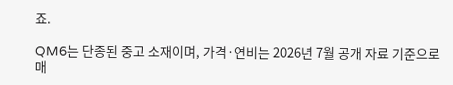죠.

QM6는 단종된 중고 소재이며, 가격·연비는 2026년 7월 공개 자료 기준으로 매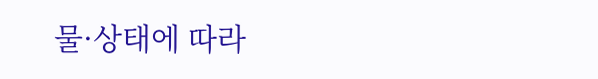물·상태에 따라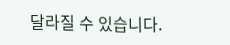달라질 수 있습니다.